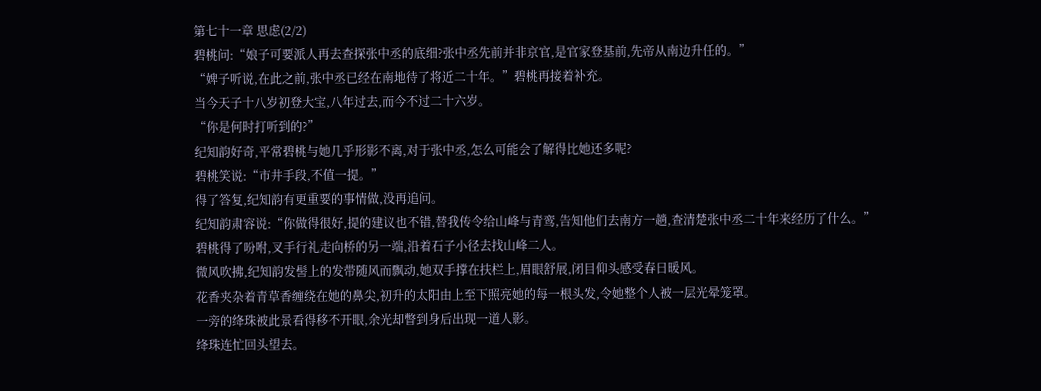第七十一章 思虑(2/2)
碧桃问:“娘子可要派人再去查探张中丞的底细?张中丞先前并非京官,是官家登基前,先帝从南边升任的。”
“婢子听说,在此之前,张中丞已经在南地待了将近二十年。”碧桃再接着补充。
当今天子十八岁初登大宝,八年过去,而今不过二十六岁。
“你是何时打听到的?”
纪知韵好奇,平常碧桃与她几乎形影不离,对于张中丞,怎么可能会了解得比她还多呢?
碧桃笑说:“市井手段,不值一提。”
得了答复,纪知韵有更重要的事情做,没再追问。
纪知韵肃容说:“你做得很好,提的建议也不错,替我传令给山峰与青鸾,告知他们去南方一趟,查清楚张中丞二十年来经历了什么。”
碧桃得了吩咐,叉手行礼走向桥的另一端,沿着石子小径去找山峰二人。
微风吹拂,纪知韵发髻上的发带随风而飘动,她双手撑在扶栏上,眉眼舒展,闭目仰头感受春日暖风。
花香夹杂着青草香缠绕在她的鼻尖,初升的太阳由上至下照亮她的每一根头发,令她整个人被一层光晕笼罩。
一旁的绛珠被此景看得移不开眼,余光却瞥到身后出现一道人影。
绛珠连忙回头望去。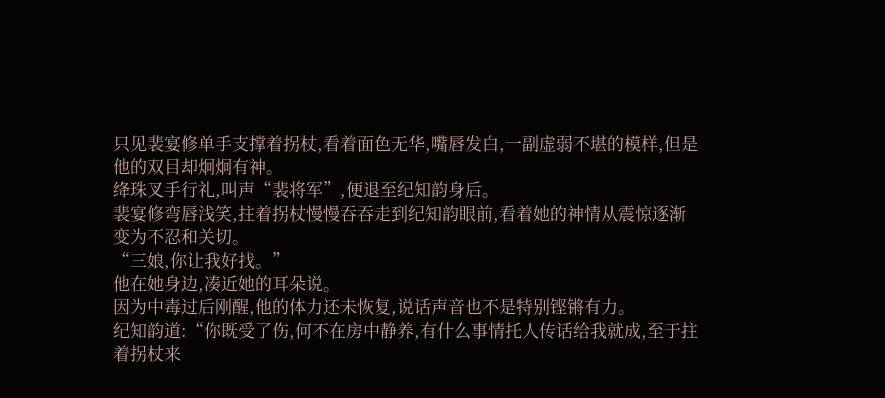只见裴宴修单手支撑着拐杖,看着面色无华,嘴唇发白,一副虚弱不堪的模样,但是他的双目却炯炯有神。
绛珠叉手行礼,叫声“裴将军”,便退至纪知韵身后。
裴宴修弯唇浅笑,拄着拐杖慢慢吞吞走到纪知韵眼前,看着她的神情从震惊逐渐变为不忍和关切。
“三娘,你让我好找。”
他在她身边,凑近她的耳朵说。
因为中毒过后刚醒,他的体力还未恢复,说话声音也不是特别铿锵有力。
纪知韵道:“你既受了伤,何不在房中静养,有什么事情托人传话给我就成,至于拄着拐杖来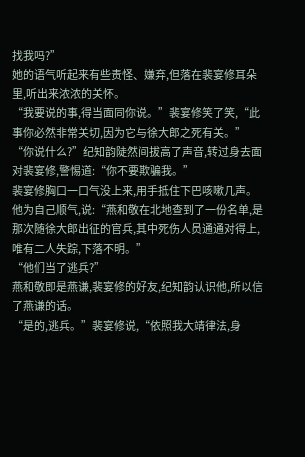找我吗?”
她的语气听起来有些责怪、嫌弃,但落在裴宴修耳朵里,听出来浓浓的关怀。
“我要说的事,得当面同你说。”裴宴修笑了笑,“此事你必然非常关切,因为它与徐大郎之死有关。”
“你说什么?”纪知韵陡然间拔高了声音,转过身去面对裴宴修,警惕道:“你不要欺骗我。”
裴宴修胸口一口气没上来,用手抵住下巴咳嗽几声。
他为自己顺气,说:“燕和敬在北地查到了一份名单,是那次随徐大郎出征的官兵,其中死伤人员通通对得上,唯有二人失踪,下落不明。”
“他们当了逃兵?”
燕和敬即是燕谦,裴宴修的好友,纪知韵认识他,所以信了燕谦的话。
“是的,逃兵。”裴宴修说,“依照我大靖律法,身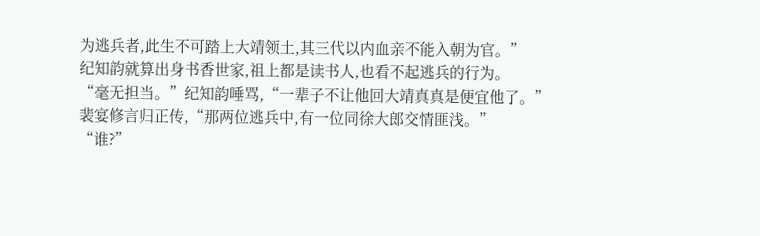为逃兵者,此生不可踏上大靖领土,其三代以内血亲不能入朝为官。”
纪知韵就算出身书香世家,祖上都是读书人,也看不起逃兵的行为。
“毫无担当。”纪知韵唾骂,“一辈子不让他回大靖真真是便宜他了。”
裴宴修言归正传,“那两位逃兵中,有一位同徐大郎交情匪浅。”
“谁?”